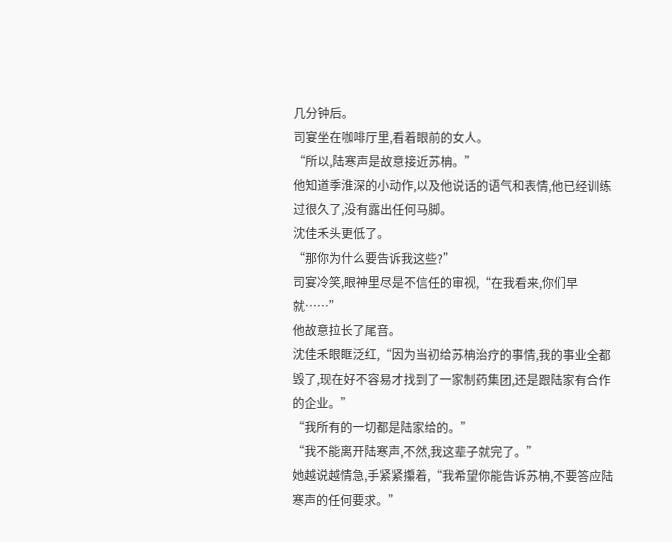几分钟后。
司宴坐在咖啡厅里,看着眼前的女人。
“所以,陆寒声是故意接近苏柟。”
他知道季淮深的小动作,以及他说话的语气和表情,他已经训练过很久了,没有露出任何马脚。
沈佳禾头更低了。
“那你为什么要告诉我这些?”
司宴冷笑,眼神里尽是不信任的审视,“在我看来,你们早就……”
他故意拉长了尾音。
沈佳禾眼眶泛红,“因为当初给苏柟治疗的事情,我的事业全都毁了,现在好不容易才找到了一家制药集团,还是跟陆家有合作的企业。”
“我所有的一切都是陆家给的。”
“我不能离开陆寒声,不然,我这辈子就完了。”
她越说越情急,手紧紧攥着,“我希望你能告诉苏柟,不要答应陆寒声的任何要求。”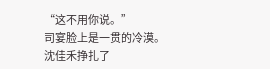“这不用你说。”
司宴脸上是一贯的冷漠。
沈佳禾挣扎了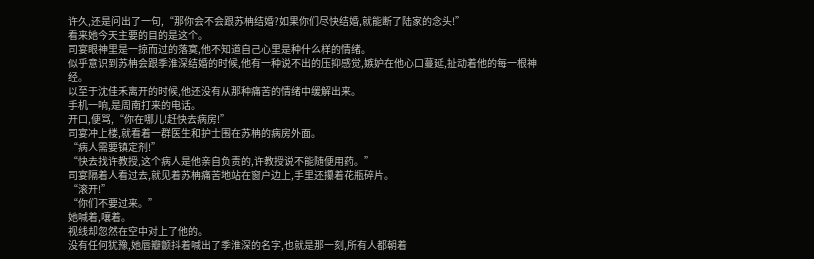许久,还是问出了一句,“那你会不会跟苏柟结婚?如果你们尽快结婚,就能断了陆家的念头!”
看来她今天主要的目的是这个。
司宴眼神里是一掠而过的落寞,他不知道自己心里是种什么样的情绪。
似乎意识到苏柟会跟季淮深结婚的时候,他有一种说不出的压抑感觉,嫉妒在他心口蔓延,扯动着他的每一根神经。
以至于沈佳禾离开的时候,他还没有从那种痛苦的情绪中缓解出来。
手机一响,是周南打来的电话。
开口,便骂,“你在哪儿!赶快去病房!”
司宴冲上楼,就看着一群医生和护士围在苏柟的病房外面。
“病人需要镇定剂!”
“快去找许教授,这个病人是他亲自负责的,许教授说不能随便用药。”
司宴隔着人看过去,就见着苏柟痛苦地站在窗户边上,手里还攥着花瓶碎片。
“滚开!”
“你们不要过来。”
她喊着,嚷着。
视线却忽然在空中对上了他的。
没有任何犹豫,她唇瓣颤抖着喊出了季淮深的名字,也就是那一刻,所有人都朝着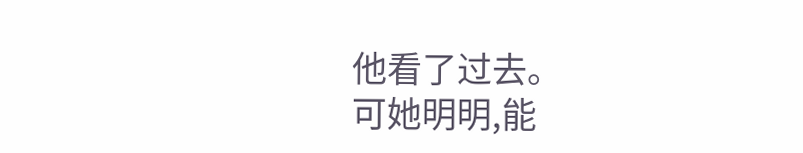他看了过去。
可她明明,能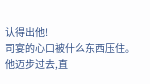认得出他!
司宴的心口被什么东西压住。
他迈步过去,直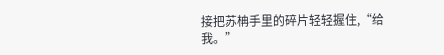接把苏柟手里的碎片轻轻握住,“给我。”